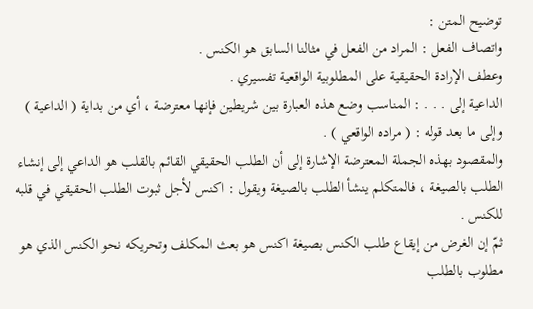توضيح المتن :
واتصاف الفعل : المراد من الفعل في مثالنا السابق هو الكنس .
وعطف الإرادة الحقيقية على المطلوبية الواقعية تفسيري .
الداعية إلى . . . : المناسب وضع هذه العبارة بين شريطين فإنها معترضة ، أي من بداية ( الداعية ) وإلى ما بعد قوله : ( مراده الواقعي ) .
والمقصود بهذه الجملة المعترضة الإشارة إلى أن الطلب الحقيقي القائم بالقلب هو الداعي إلى إنشاء الطلب بالصيغة ، فالمتكلم ينشأ الطلب بالصيغة ويقول : اكنس لأجل ثبوت الطلب الحقيقي في قلبه للكنس .
ثمّ إن الغرض من إيقاع طلب الكنس بصيغة اكنس هو بعث المكلف وتحريكه نحو الكنس الذي هو مطلوب بالطلب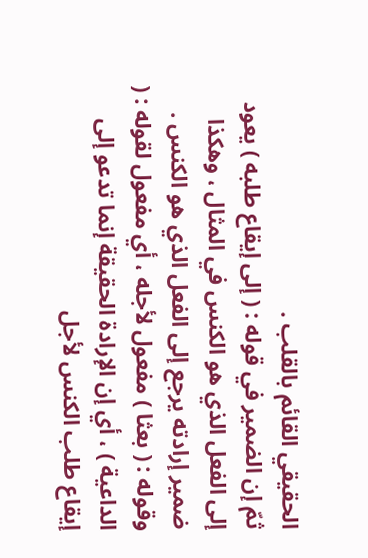الحقيقي القائم بالقلب .
ثمّ إن الضمير في قوله : ( إلى إيقاع طلبه ) يعود إلى الفعل الذي هو الكنس في المثال ، وهكذا ضمير إرادته يرجع إلى الفعل الذي هو الكنس .
وقوله : ( بعثا ) مفعول لأجله ، أي مفعول لقوله : ( الداعية ) ، أي إن الإرادة الحقيقة إنما تدعو إلى إيقاع طلب الكنس لأجل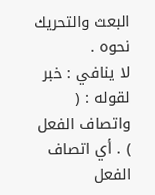البعث والتحريك نحوه .
لا ينافي : خبر لقوله : ( واتصاف الفعل ) . أي اتصاف الفعل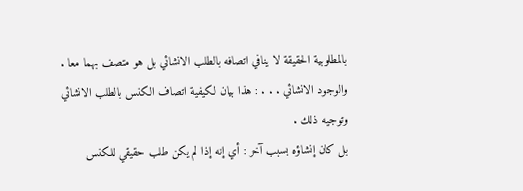بالمطلوبية الحقيقة لا ينافي اتصافه بالطلب الانشائي بل هو متصف بهما معا .
والوجود الانشائي . . . : هذا بيان لكيفية اتصاف الكنس بالطلب الانشائي وتوجيه ذلك .
بل كان إنشاؤه بسبب آخر : أي إنه إذا لم يكن طلب حقيقي للكنس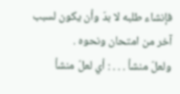فإنشاء طلبه لا بدّ وأن يكون لسبب آخر من امتحان ونحوه .
ولعلّ منشأ . . . : أي لعلّ منشأ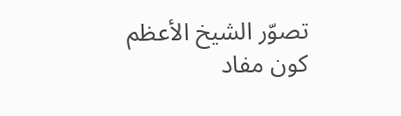تصوّر الشيخ الأعظم كون مفاد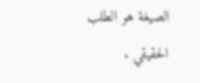الصيغة هو الطلب الحقيقي .